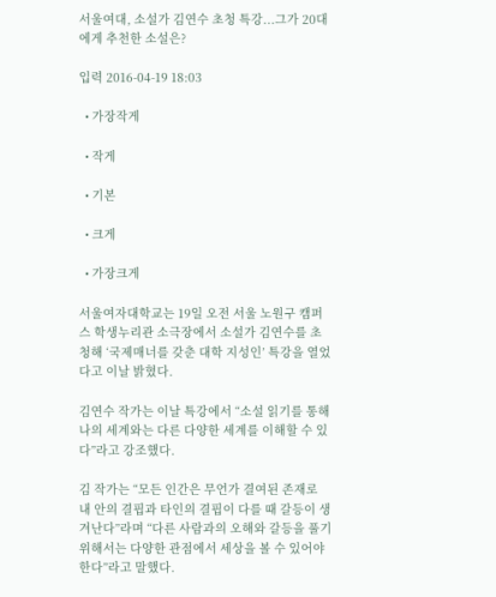서울여대, 소설가 김연수 초청 특강...그가 20대에게 추천한 소설은?

입력 2016-04-19 18:03

  • 가장작게

  • 작게

  • 기본

  • 크게

  • 가장크게

서울여자대학교는 19일 오전 서울 노원구 캠퍼스 학생누리관 소극장에서 소설가 김연수를 초청해 ‘국제매너를 갖춘 대학 지성인’ 특강을 열었다고 이날 밝혔다.

김연수 작가는 이날 특강에서 “소설 읽기를 통해 나의 세계와는 다른 다양한 세계를 이해할 수 있다”라고 강조했다.

김 작가는 “모든 인간은 무언가 결여된 존재로 내 안의 결핍과 타인의 결핍이 다를 때 갈등이 생겨난다”라며 “다른 사람과의 오해와 갈등을 풀기 위해서는 다양한 관점에서 세상을 볼 수 있어야 한다”라고 말했다.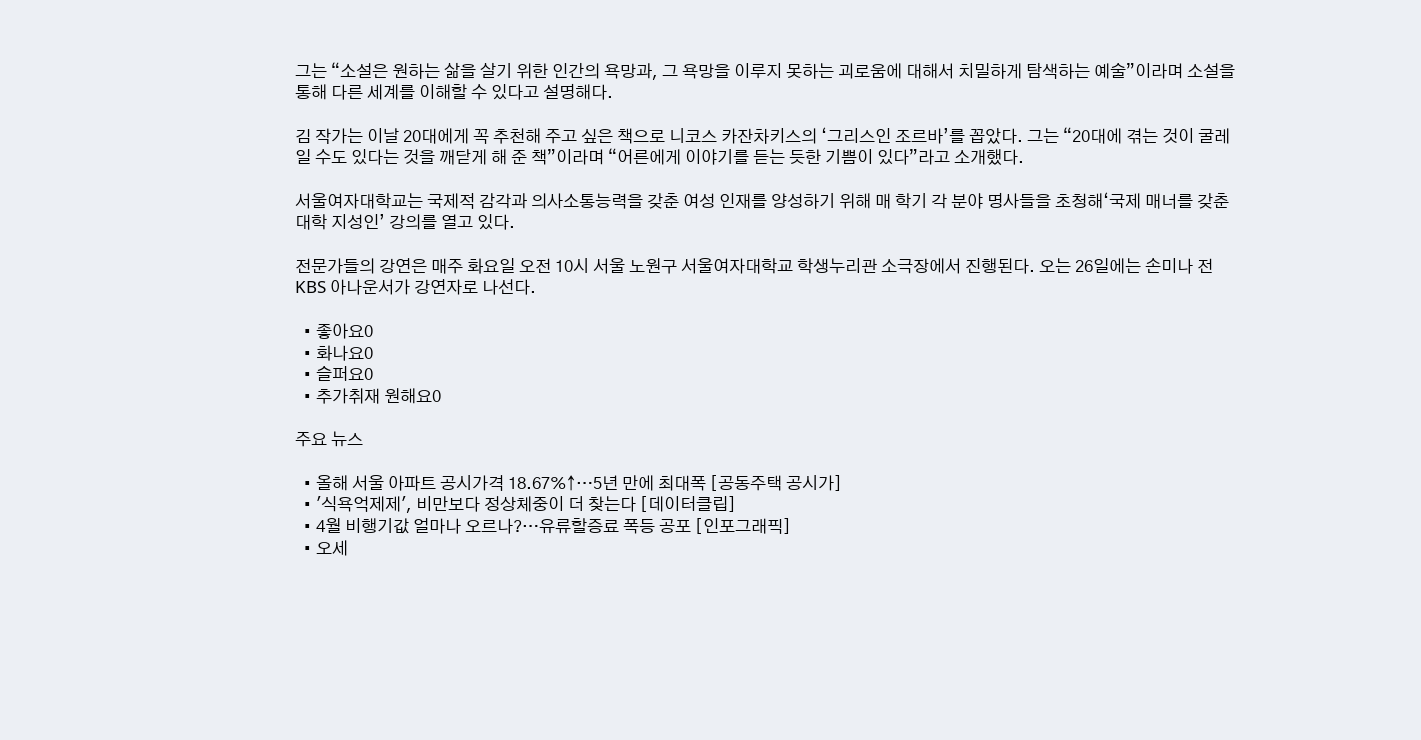그는 “소설은 원하는 삶을 살기 위한 인간의 욕망과, 그 욕망을 이루지 못하는 괴로움에 대해서 치밀하게 탐색하는 예술”이라며 소설을 통해 다른 세계를 이해할 수 있다고 설명해다.

김 작가는 이날 20대에게 꼭 추천해 주고 싶은 책으로 니코스 카잔차키스의 ‘그리스인 조르바’를 꼽았다. 그는 “20대에 겪는 것이 굴레일 수도 있다는 것을 깨닫게 해 준 책”이라며 “어른에게 이야기를 듣는 듯한 기쁨이 있다”라고 소개했다.

서울여자대학교는 국제적 감각과 의사소통능력을 갖춘 여성 인재를 양성하기 위해 매 학기 각 분야 명사들을 초청해‘국제 매너를 갖춘 대학 지성인’ 강의를 열고 있다.

전문가들의 강연은 매주 화요일 오전 10시 서울 노원구 서울여자대학교 학생누리관 소극장에서 진행된다. 오는 26일에는 손미나 전 KBS 아나운서가 강연자로 나선다.

  • 좋아요0
  • 화나요0
  • 슬퍼요0
  • 추가취재 원해요0

주요 뉴스

  • 올해 서울 아파트 공시가격 18.67%↑…5년 만에 최대폭 [공동주택 공시가]
  • '식욕억제제', 비만보다 정상체중이 더 찾는다 [데이터클립]
  • 4월 비행기값 얼마나 오르나?…유류할증료 폭등 공포 [인포그래픽]
  • 오세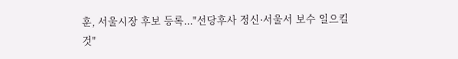훈, 서울시장 후보 등록..."선당후사 정신·서울서 보수 일으킬 것"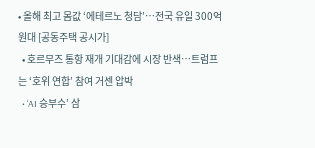• 올해 최고 몸값 ‘에테르노 청담’⋯전국 유일 300억원대 [공동주택 공시가]
  • 호르무즈 통항 재개 기대감에 시장 반색…트럼프는 ‘호위 연합’ 참여 거센 압박
  • ‘AI 승부수’ 삼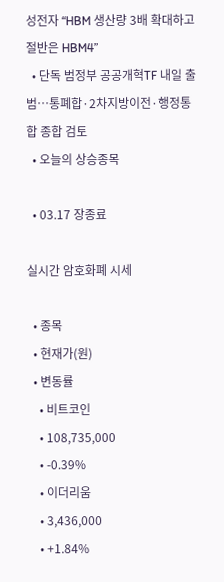성전자 “HBM 생산량 3배 확대하고 절반은 HBM4”
  • 단독 범정부 공공개혁TF 내일 출범…통폐합·2차지방이전·행정통합 종합 검토
  • 오늘의 상승종목

  • 03.17 장종료

실시간 암호화폐 시세

  • 종목
  • 현재가(원)
  • 변동률
    • 비트코인
    • 108,735,000
    • -0.39%
    • 이더리움
    • 3,436,000
    • +1.84%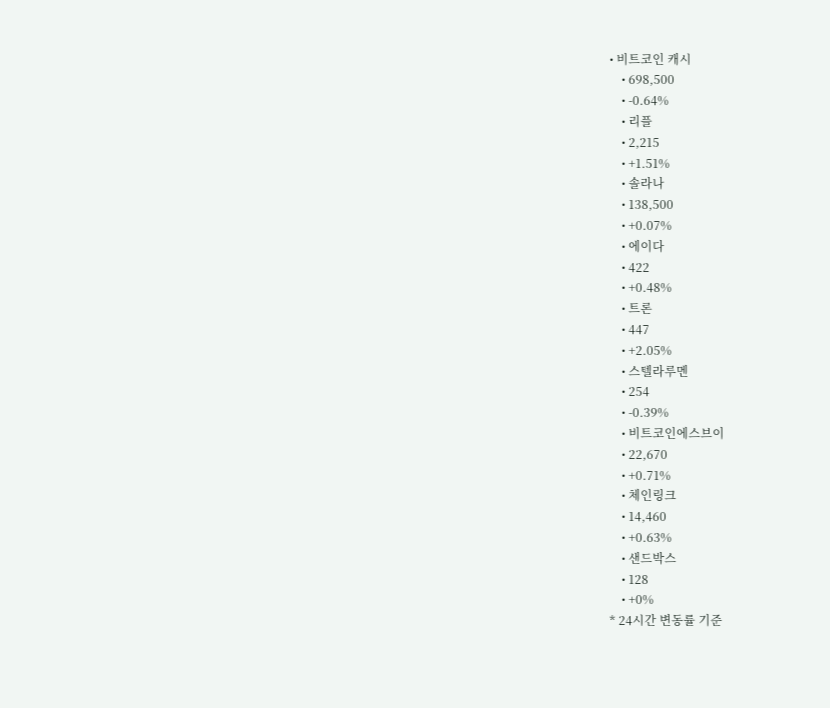• 비트코인 캐시
    • 698,500
    • -0.64%
    • 리플
    • 2,215
    • +1.51%
    • 솔라나
    • 138,500
    • +0.07%
    • 에이다
    • 422
    • +0.48%
    • 트론
    • 447
    • +2.05%
    • 스텔라루멘
    • 254
    • -0.39%
    • 비트코인에스브이
    • 22,670
    • +0.71%
    • 체인링크
    • 14,460
    • +0.63%
    • 샌드박스
    • 128
    • +0%
* 24시간 변동률 기준